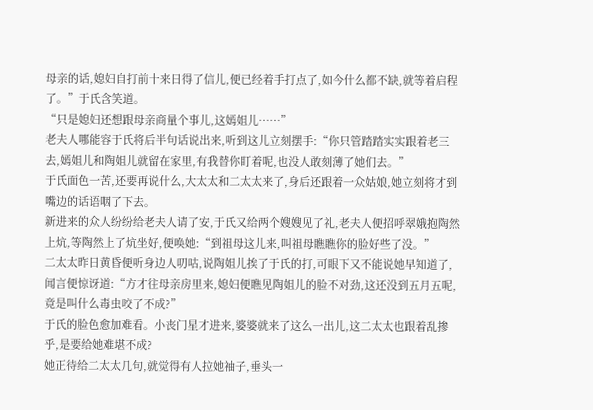母亲的话,媳妇自打前十来日得了信儿,便已经着手打点了,如今什么都不缺,就等着启程了。”于氏含笑道。
“只是媳妇还想跟母亲商量个事儿,这嫣姐儿……”
老夫人哪能容于氏将后半句话说出来,听到这儿立刻摆手:“你只管踏踏实实跟着老三去,嫣姐儿和陶姐儿就留在家里,有我替你盯着呢,也没人敢刻薄了她们去。”
于氏面色一苦,还要再说什么,大太太和二太太来了,身后还跟着一众姑娘,她立刻将才到嘴边的话语咽了下去。
新进来的众人纷纷给老夫人请了安,于氏又给两个嫂嫂见了礼,老夫人便招呼翠娥抱陶然上炕,等陶然上了炕坐好,便唤她:“到祖母这儿来,叫祖母瞧瞧你的脸好些了没。”
二太太昨日黄昏便听身边人叨咕,说陶姐儿挨了于氏的打,可眼下又不能说她早知道了,闻言便惊讶道:“方才往母亲房里来,媳妇便瞧见陶姐儿的脸不对劲,这还没到五月五呢,竟是叫什么毒虫咬了不成?”
于氏的脸色愈加难看。小丧门星才进来,婆婆就来了这么一出儿,这二太太也跟着乱掺乎,是要给她难堪不成?
她正待给二太太几句,就觉得有人拉她袖子,垂头一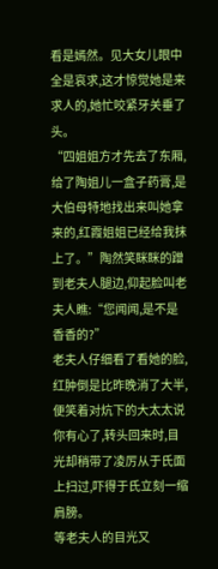看是嫣然。见大女儿眼中全是哀求,这才惊觉她是来求人的,她忙咬紧牙关垂了头。
“四姐姐方才先去了东厢,给了陶姐儿一盒子药膏,是大伯母特地找出来叫她拿来的,红霞姐姐已经给我抹上了。”陶然笑眯眯的蹭到老夫人腿边,仰起脸叫老夫人瞧:“您闻闻,是不是香香的?”
老夫人仔细看了看她的脸,红肿倒是比昨晚消了大半,便笑着对炕下的大太太说你有心了,转头回来时,目光却稍带了凌厉从于氏面上扫过,吓得于氏立刻一缩肩膀。
等老夫人的目光又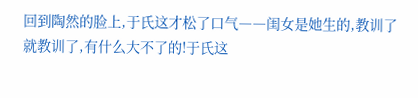回到陶然的脸上,于氏这才松了口气――闺女是她生的,教训了就教训了,有什么大不了的!于氏这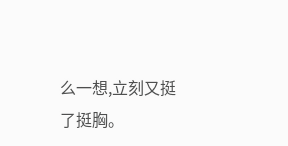么一想,立刻又挺了挺胸。